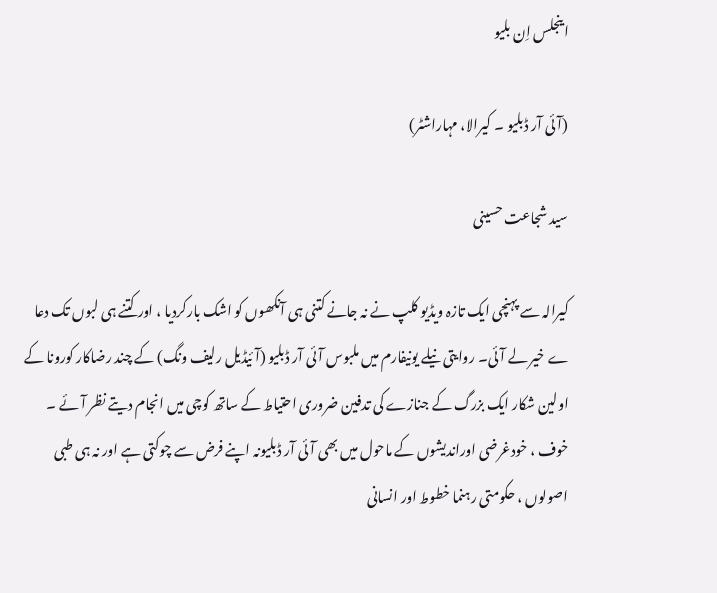اینجلس اِن بلیو

(آئی آر ڈبلیو ۔ کیرالا، مہاراشٹر)

سید شجاعت حسینی

کیرالہ سے پہنچی ایک تازہ ویڈیو کلپ نے نہ جانے کتنی ہی آنکھوں کو اشک بارکردیا ، اور کتنے ہی لبوں تک دعا ے خیر لے آئی۔ روایتی نیلے یونیفارم میں ملبوس آئی آر ڈبلیو (آئیڈیل رلیف ونگ) کے چند رضاکار کورونا کے اولین شکار ایک بزرگ کے جنازے کی تدفین ضروری احتیاط کے ساتھ کوچی میں انجام دیتے نظر آئے ۔ خوف ، خودغرضی اوراندیشوں کے ماحول میں بھی آئی آر ڈبلیونہ اپنے فرض سے چوکتی ہے اور نہ ہی طبی اصولوں ، حکومتی رہنما خطوط اور انسانی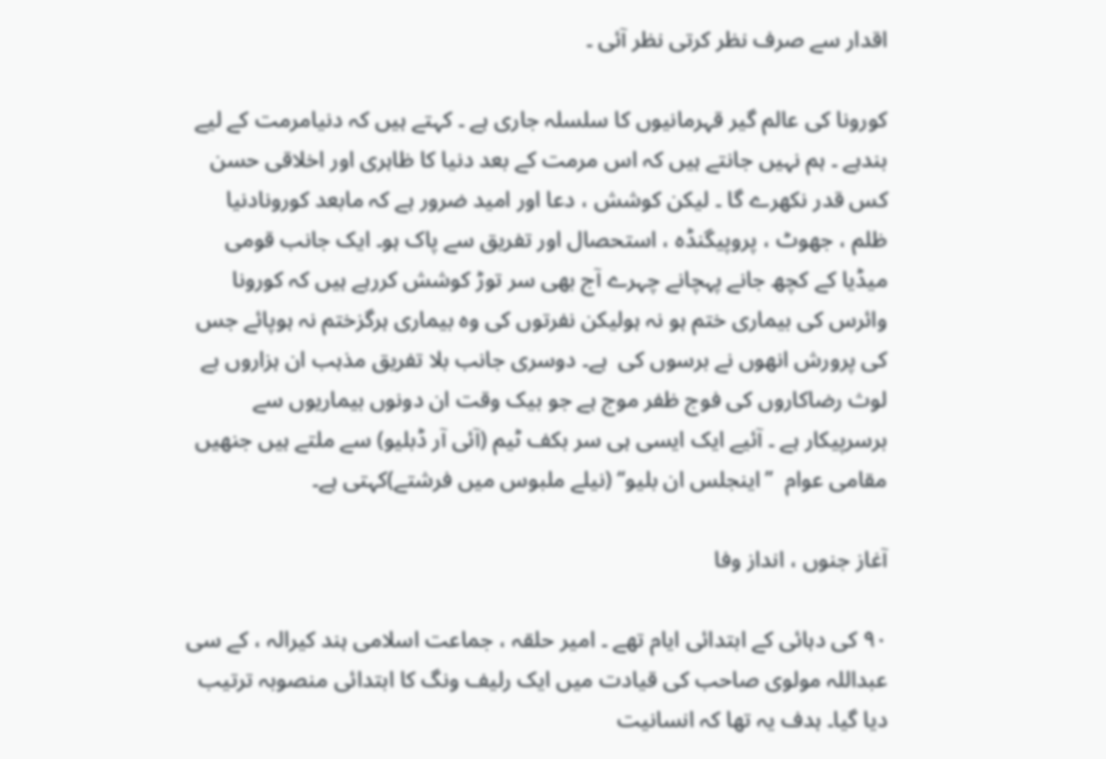اقدار سے صرف نظر کرتی نظر آئی ۔

کورونا کی عالم گیر قہرمانیوں کا سلسلہ جاری ہے ۔ کہتے ہیں کہ دنیامرمت کے لیے بندہے ۔ ہم نہیں جانتے ہیں کہ اس مرمت کے بعد دنیا کا ظاہری اور اخلاقی حسن کس قدر نکھرے گا ۔ لیکن کوشش ، دعا اور امید ضرور ہے کہ مابعد کورونادنیا ظلم ، جھوٹ ، پروپیگنڈہ ، استحصال اور تفریق سے پاک ہو۔ ایک جانب قومی میڈیا کے کچھ جانے پہچانے چہرے آج بھی سر توڑ کوشش کررہے ہیں کہ کورونا وائرس کی بیماری ختم ہو نہ ہولیکن نفرتوں کی وہ بیماری ہرگزختم نہ ہوپائے جس کی پرورش انھوں نے برسوں کی  ہے۔ دوسری جانب بلا تفریق مذہب ان ہزاروں بے لوث رضاکاروں کی فوج ظفر موج ہے جو بیک وقت ان دونوں بیماریوں سے برسرپیکار ہے ۔ آئیے ایک ایسی ہی سر بکف ٹیم (آئی آر ڈبلیو) سے ملتے ہیں جنھیں مقامی عوام  ’’اینجلس ان بلیو‘‘ (نیلے ملبوس میں فرشتے)کہتی ہے۔

آغاز جنوں ، انداز وفا

۹۰ کی دہائی کے ابتدائی ایام تھے ۔ امیر حلقہ ، جماعت اسلامی ہند کیرالہ ، کے سی عبداللہ مولوی صاحب کی قیادت میں ایک رلیف ونگ کا ابتدائی منصوبہ ترتیب دیا گیا۔ ہدف یہ تھا کہ انسانیت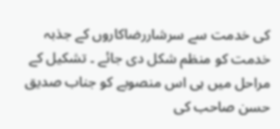کی خدمت سے سرشاررضاکاروں کے جذبہ خدمت کو منظم شکل دی جائے ۔ تشکیل کے مراحل میں ہی اس منصوبے کو جناب صدیق حسن صاحب کی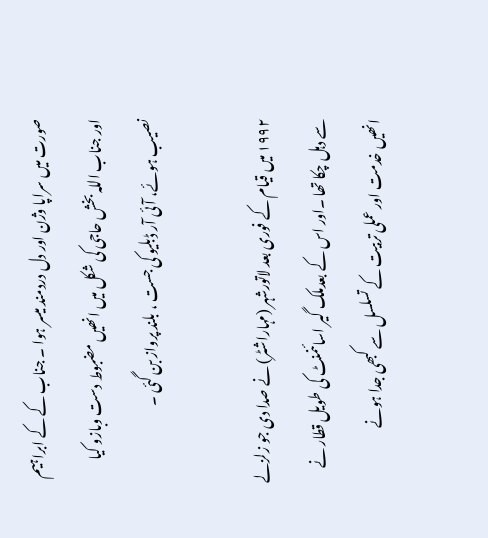صورت میں سراپا وژن اور دل دردمند میسر ہوا ۔ جناب کے کے ابراہیم اور جناب اللہ بخش حاجی کی شکل میں انھیں مضبوط دست وبازو کیا نصیب ہوئے، آئی آر ڈبلیو کی جست ، بلند پرواز بن گئی ۔

۱۹۹۲ میں قیام کے فوری بعد لاتورشہر (مہاراشٹر) نے صدا دی جو زلزلے سے دہل چکا تھا ۔اور اس کے بعدملک گیر اسائنمنٹ کی طویل قطار نے انھیں خدمت اور عملی تربیت کے تسلسل سے کبھی جدا ہونے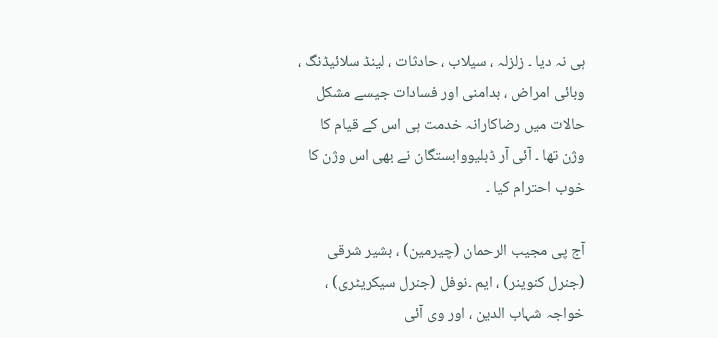ہی نہ دیا ۔ زلزلہ ، سیلاب ، حادثات ، لینڈ سلائیڈنگ ، وبائی امراض ، بدامنی اور فسادات جیسے مشکل حالات میں رضاکارانہ خدمت ہی اس کے قیام کا وژن تھا ۔ آئی آر ڈبلیووابستگان نے بھی اس وژن کا خوب احترام کیا ۔

آج پی مجیب الرحمان (چیرمین) ، بشیر شرقی (جنرل کنوینر) ، ایم ۔نوفل (جنرل سیکریٹری) ، خواجہ شہاب الدین ، اور وی آئی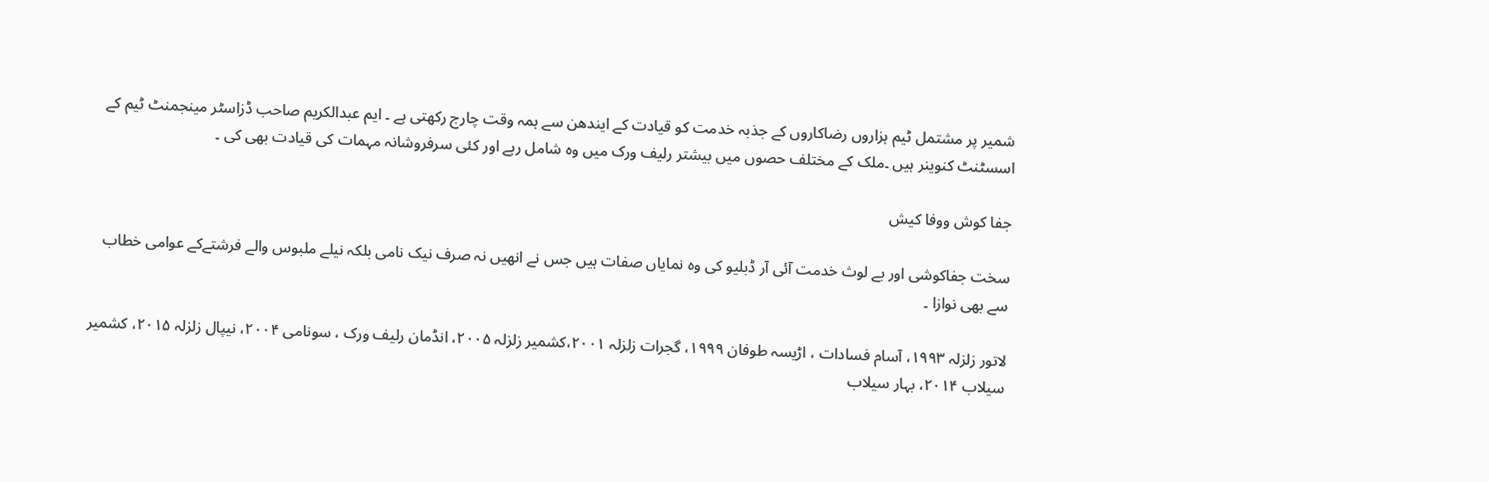شمیر پر مشتمل ٹیم ہزاروں رضاکاروں کے جذبہ خدمت کو قیادت کے ایندھن سے ہمہ وقت چارج رکھتی ہے ۔ ایم عبدالکریم صاحب ڈزاسٹر مینجمنٹ ٹیم کے اسسٹنٹ کنوینر ہیں ۔ملک کے مختلف حصوں میں بیشتر رلیف ورک میں وہ شامل رہے اور کئی سرفروشانہ مہمات کی قیادت بھی کی ۔

جفا کوش ووفا کیش

سخت جفاکوشی اور بے لوث خدمت آئی آر ڈبلیو کی وہ نمایاں صفات ہیں جس نے انھیں نہ صرف نیک نامی بلکہ نیلے ملبوس والے فرشتےکے عوامی خطاب سے بھی نوازا ۔

لاتور زلزلہ ۱۹۹۳، آسام فسادات ، اڑیسہ طوفان ۱۹۹۹، گجرات زلزلہ ۲۰۰۱،کشمیر زلزلہ ۲۰۰۵، انڈمان رلیف ورک ، سونامی ۲۰۰۴، نیپال زلزلہ ۲۰۱۵، کشمیر سیلاب ۲۰۱۴، بہار سیلاب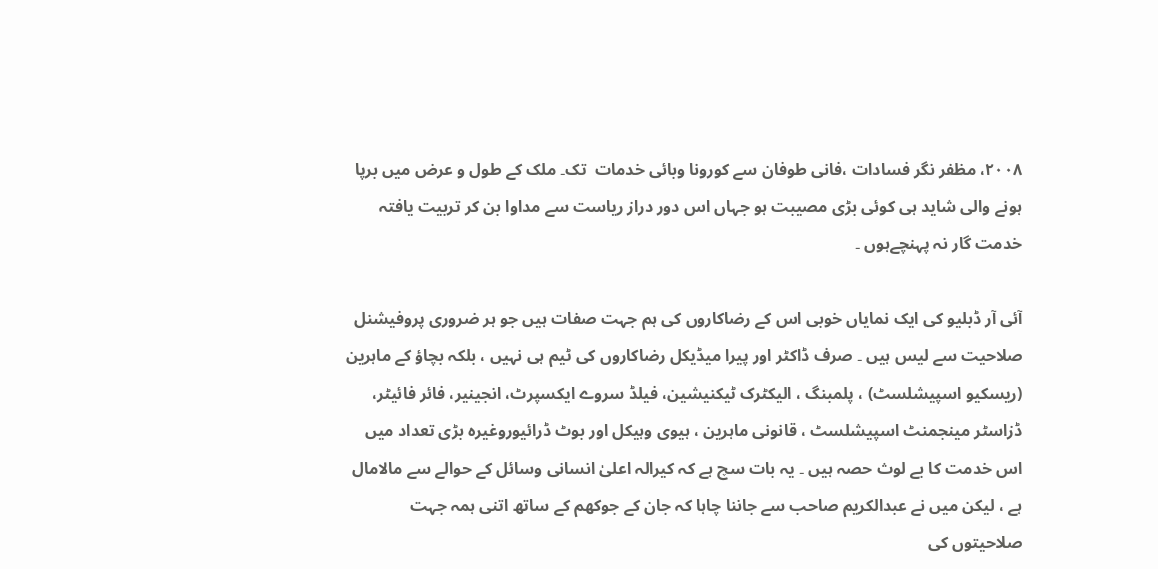۲۰۰۸، مظفر نگر فسادات ،فانی طوفان سے کورونا وبائی خدمات  تک۔ ملک کے طول و عرض میں برپا ہونے والی شاید ہی کوئی بڑی مصیبت ہو جہاں اس دور دراز ریاست سے مداوا بن کر تربیت یافتہ خدمت گار نہ پہنچےہوں ۔

آئی آر ڈبلیو کی ایک نمایاں خوبی اس کے رضاکاروں کی ہم جہت صفات ہیں جو ہر ضروری پروفیشنل صلاحیت سے لیس ہیں ۔ صرف ڈاکٹر اور پیرا میڈیکل رضاکاروں کی ٹیم ہی نہیں ، بلکہ بچاؤ کے ماہرین (ریسکیو اسپیشلسٹ) ، پلمبنگ ، الیکٹرک ٹیکنیشین، فیلڈ سروے ایکسپرٹ، انجینیر، فائر فائیٹر، ڈزاسٹر مینجمنٹ اسپیشلسٹ ، قانونی ماہرین ، ہیوی وہیکل اور بوٹ ڈرائیوروغیرہ بڑی تعداد میں اس خدمت کا بے لوث حصہ ہیں ۔ یہ بات سچ ہے کہ کیرالہ اعلیٰ انسانی وسائل کے حوالے سے مالامال ہے ، لیکن میں نے عبدالکریم صاحب سے جاننا چاہا کہ جان کے جوکھم کے ساتھ اتنی ہمہ جہت صلاحیتوں کی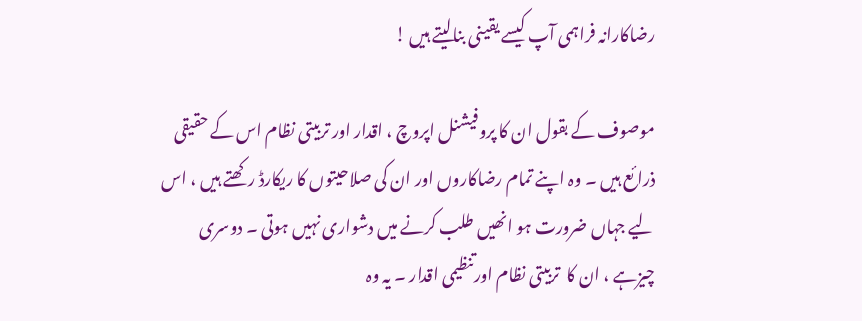رضاکارانہ فراہمی آپ کیسے یقینی بنالیتے ہیں !

موصوف کے بقول ان کا پروفیشنل اپروچ ، اقدار اور تربیتی نظام اس کے حقیقی ذرائع ہیں ۔ وہ اپنے تمام رضاکاروں اور ان کی صلاحیتوں کا ریکارڈ رکھتے ہیں ، اس لیے جہاں ضرورت ہو انھیں طلب کرنے میں دشواری نہیں ہوتی ۔ دوسری چیزہے ، ان کا  تربیتی نظام اورتنظیمی اقدار ۔ یہ وہ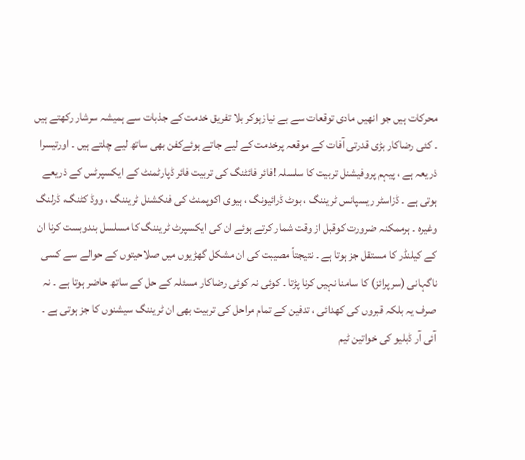محرکات ہیں جو انھیں مادی توقعات سے بے نیازہوکر بلا تفریق خدمت کے جذبات سے ہمیشہ سرشار رکھتے ہیں ۔ کئی رضاکار بڑی قدرتی آفات کے موقعہ پرخدمت کے لیے جاتے ہوئےکفن بھی ساتھ لیے چلتے ہیں ۔ اورتیسرا ذریعہ ہے ، پیہم پروفیشنل تربیت کا سلسلہ !فائر فائٹنگ کی تربیت فائر ڈپارٹمنٹ کے ایکسپرٹس کے ذریعے ہوتی ہے ۔ ڈزاسٹر ریسپانس ٹریننگ ، بوٹ ڈرائیونگ ، ہیوی اکوپمنٹ کی فنکشنل ٹریننگ ، ووڈ کٹنگ، ڈرلنگ وغیرہ ۔ ہرممکنہ ضرورت کوقبل از وقت شمار کرتے ہوئے ان کی ایکسپرٹ ٹریننگ کا مسلسل بندوبست کرنا ان کے کیلنڈر کا مستقل جز ہوتا ہے ۔ نتیجتاً مصیبت کی ان مشکل گھڑیوں میں صلاحیتوں کے حوالے سے کسی ناگہانی (سرپرائز) کا سامنا نہیں کرنا پڑتا ۔ کوئی نہ کوئی رضاکار مسئلہ کے حل کے ساتھ حاضر ہوتا ہے ۔ نہ صرف یہ بلکہ قبروں کی کھدائی ، تدفین کے تمام مراحل کی تربیت بھی ان ٹریننگ سیشنوں کا جز ہوتی ہے ۔ آئی آر ڈبلیو کی خواتین ٹیم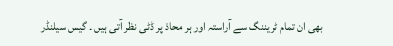بھی ان تمام ٹریننگ سے آراستہ اور ہر محاذ پر ڈٹی نظر آتی ہیں ۔ گیس سیلنڈر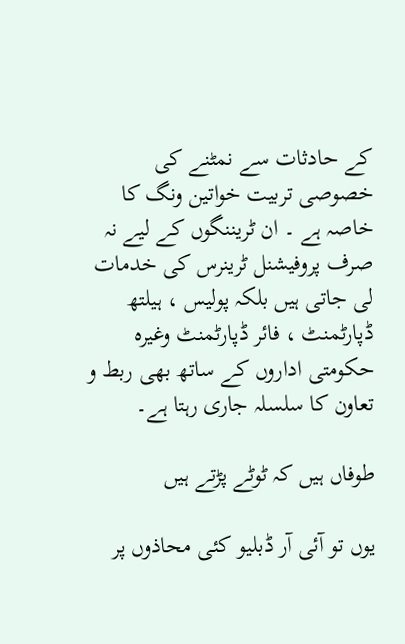کے حادثات سے نمٹنے کی خصوصی تربیت خواتین ونگ کا خاصہ ہے ۔ ان ٹریننگوں کے لیے نہ صرف پروفیشنل ٹرینرس کی خدمات لی جاتی ہیں بلکہ پولیس ، ہیلتھ ڈپارٹمنٹ ، فائر ڈپارٹمنٹ وغیرہ حکومتی اداروں کے ساتھ بھی ربط و تعاون کا سلسلہ جاری رہتا ہے۔

طوفاں ہیں کہ ٹوٹے پڑتے ہیں

یوں تو آئی آر ڈبلیو کئی محاذوں پر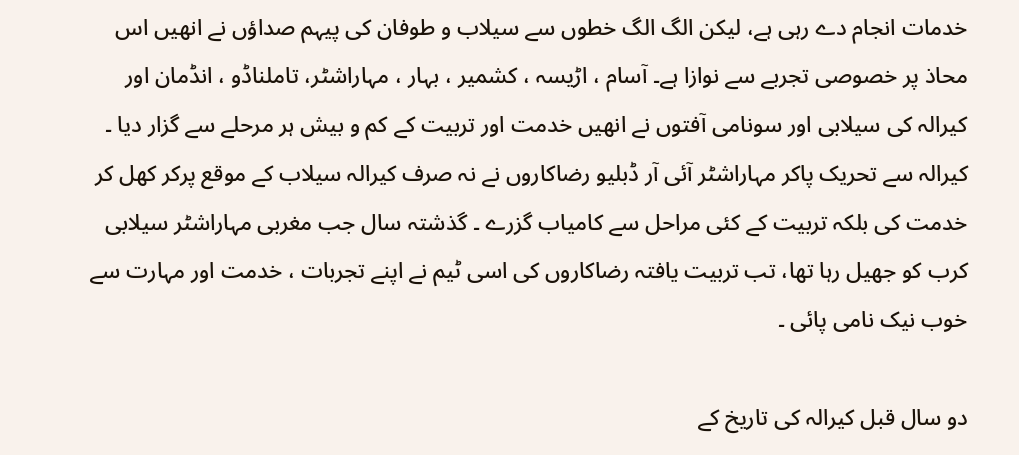خدمات انجام دے رہی ہے، لیکن الگ الگ خطوں سے سیلاب و طوفان کی پیہم صداؤں نے انھیں اس محاذ پر خصوصی تجربے سے نوازا ہے۔ آسام ، اڑیسہ ، کشمیر ، بہار ، مہاراشٹر، تاملناڈو ، انڈمان اور کیرالہ کی سیلابی اور سونامی آفتوں نے انھیں خدمت اور تربیت کے کم و بیش ہر مرحلے سے گزار دیا ۔ کیرالہ سے تحریک پاکر مہاراشٹر آئی آر ڈبلیو رضاکاروں نے نہ صرف کیرالہ سیلاب کے موقع پرکر کھل کر خدمت کی بلکہ تربیت کے کئی مراحل سے کامیاب گزرے ۔ گذشتہ سال جب مغربی مہاراشٹر سیلابی کرب کو جھیل رہا تھا، تب تربیت یافتہ رضاکاروں کی اسی ٹیم نے اپنے تجربات ، خدمت اور مہارت سے خوب نیک نامی پائی ۔

دو سال قبل کیرالہ کی تاریخ کے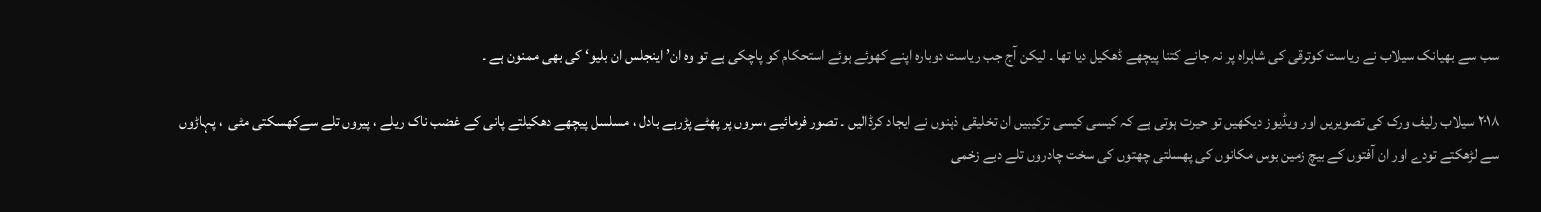سب سے بھیانک سیلاب نے ریاست کوترقی کی شاہراہ پر نہ جانے کتنا پیچھے ڈھکیل دیا تھا ۔ لیکن آج جب ریاست دوبارہ اپنے کھوئے ہوئے استحکام کو پاچکی ہے تو وہ ان’ اینجلس ان بلیو‘ کی بھی ممنون ہے ۔

۲۰۱۸ سیلاب رلیف ورک کی تصویریں اور ویڈیوز دیکھیں تو حیرت ہوتی ہے کہ کیسی کیسی ترکیبیں ان تخلیقی ذہنوں نے ایجاد کرڈالیں ۔ تصور فرمائیے ،سروں پر پھٹے پڑرہے بادل ، مسلسل پیچھے دھکیلتے پانی کے غضب ناک ریلے ، پیروں تلے سےکھسکتی مٹی  ، پہاڑوں سے لڑھکتے تودے اور ان آفتوں کے بیچ زمین بوس مکانوں کی پھسلتی چھتوں کی سخت چادروں تلے دبے زخمی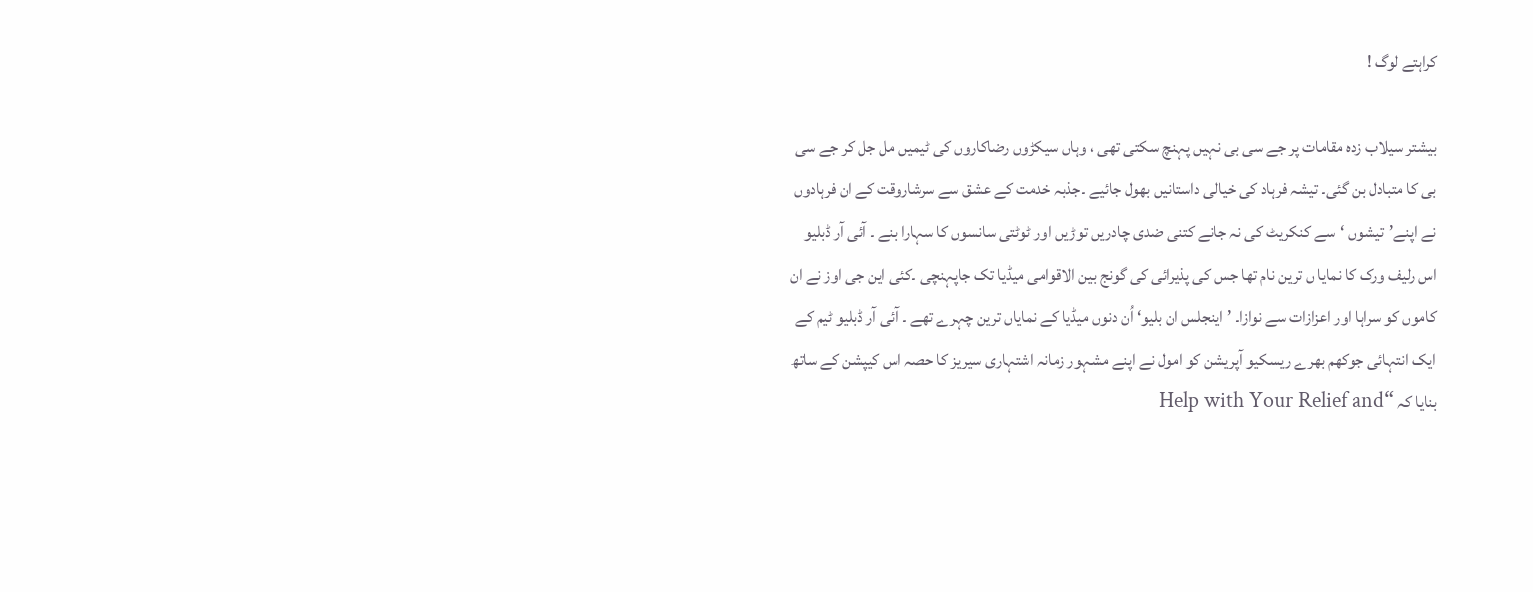کراہتے لوگ !

بیشتر سیلاب زدہ مقامات پر جے سی بی نہیں پہنچ سکتی تھی ، وہاں سیکڑوں رضاکاروں کی ٹیمیں مل جل کر جے سی بی کا متبادل بن گئی۔ تیشہ فرہاد کی خیالی داستانیں بھول جائیے ۔جذبہ خدمت کے عشق سے سرشاروقت کے ان فرہادوں نے اپنے’تیشوں ‘سے کنکریٹ کی نہ جانے کتنی ضدی چادریں توڑیں اور ٹوٹتی سانسوں کا سہارا بنے ۔ آئی آر ڈبلیو اس رلیف ورک کا نمایا ں ترین نام تھا جس کی پذیرائی کی گونج بین الاقوامی میڈیا تک جاپہنچی ۔کئی این جی اوز نے ان کاموں کو سراہا اور اعزازات سے نوازا۔ ’اینجلس ان بلیو‘ اُن دنوں میڈیا کے نمایاں ترین چہرے تھے ۔ آئی آر ڈبلیو ٹیم کے ایک انتہائی جوکھم بھرے ریسکیو آپریشن کو امول نے اپنے مشہور زمانہ اشتہاری سیریز کا حصہ اس کیپشن کے ساتھ بنایا کہ “Help with Your Relief and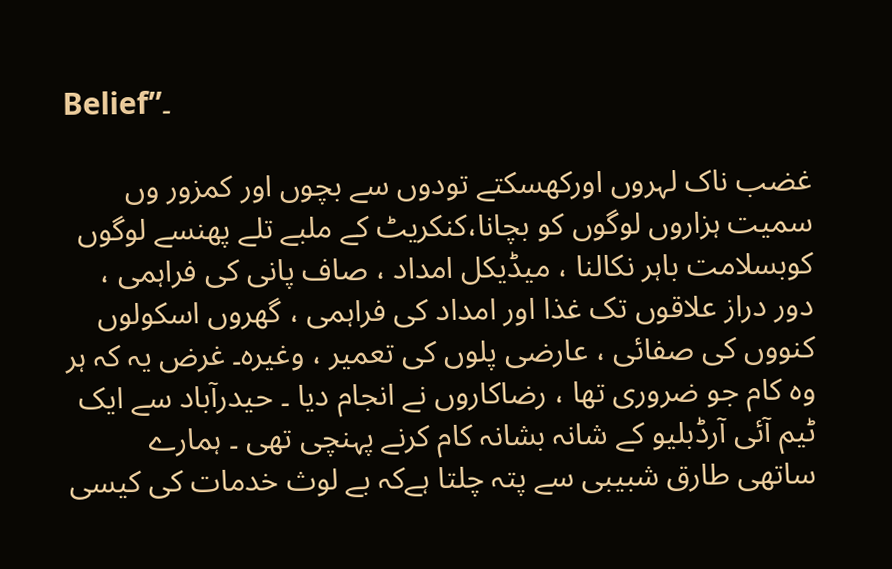Belief”۔

غضب ناک لہروں اورکھسکتے تودوں سے بچوں اور کمزور وں سمیت ہزاروں لوگوں کو بچانا،کنکریٹ کے ملبے تلے پھنسے لوگوں کوبسلامت باہر نکالنا ، میڈیکل امداد ، صاف پانی کی فراہمی ، دور دراز علاقوں تک غذا اور امداد کی فراہمی ، گھروں اسکولوں کنووں کی صفائی ، عارضی پلوں کی تعمیر ، وغیرہ۔ غرض یہ کہ ہر وہ کام جو ضروری تھا ، رضاکاروں نے انجام دیا ۔ حیدرآباد سے ایک ٹیم آئی آرڈبلیو کے شانہ بشانہ کام کرنے پہنچی تھی ۔ ہمارے ساتھی طارق شبیبی سے پتہ چلتا ہےکہ بے لوث خدمات کی کیسی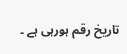تاریخ رقم ہورہی ہے ۔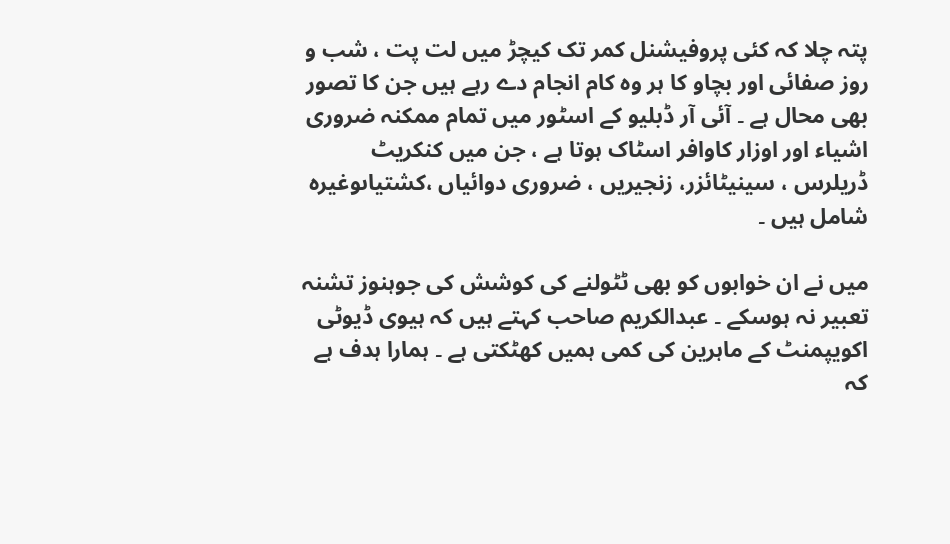پتہ چلا کہ کئی پروفیشنل کمر تک کیچڑ میں لت پت ، شب و روز صفائی اور بچاو کا ہر وہ کام انجام دے رہے ہیں جن کا تصور بھی محال ہے ۔ آئی آر ڈبلیو کے اسٹور میں تمام ممکنہ ضروری اشیاء اور اوزار کاوافر اسٹاک ہوتا ہے ، جن میں کنکریٹ ڈریلرس ، سینیٹائزر، زنجیریں ، ضروری دوائیاں ،کشتیاںوغیرہ شامل ہیں ۔

میں نے ان خوابوں کو بھی ٹٹولنے کی کوشش کی جوہنوز تشنہ تعبیر نہ ہوسکے ۔ عبدالکریم صاحب کہتے ہیں کہ ہیوی ڈیوٹی اکویپمنٹ کے ماہرین کی کمی ہمیں کھٹکتی ہے ۔ ہمارا ہدف ہے کہ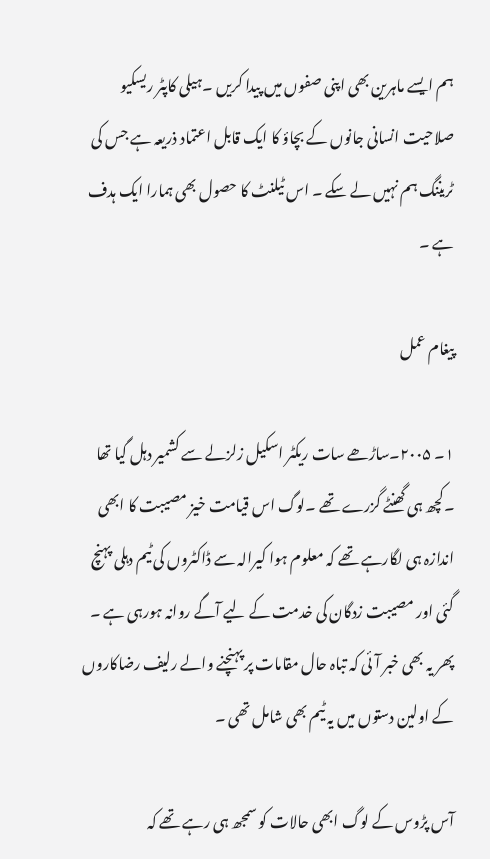ہم ایسے ماہرین بھی اپنی صفوں میں پیدا کریں ۔ہیلی کاپٹر ریسکیو صلاحیت انسانی جانوں کے بچاؤ کا ایک قابل اعتماد ذریعہ ہے جس کی ٹریننگ ہم نہیں لے سکے ۔ اس ٹیلنٹ کا حصول بھی ہمارا ایک ہدف ہے ۔

پیغام عمل

۱۔ ۲۰۰۵۔ساڑھے سات ریکٹر اسکیل زلزلے سے کشمیر دہل گیا تھا ۔کچھ ہی گھنٹے گزرے تھے ۔لوگ اس قیامت خیز مصیبت کا ابھی اندازہ ہی لگارہے تھے کہ معلوم ہوا کیرالہ سے ڈاکٹروں کی ٹیم دہلی پہنچ گئی اور مصیبت زدگان کی خدمت کے لیے آگے روانہ ہورہی ہے ۔ پھر یہ بھی خبر آئی کہ تباہ حال مقامات پر پہنچنے والے رلیف رضاکاروں کے اولین دستوں میں یہ ٹیم بھی شامل تھی ۔

آس پڑوس کے لوگ ابھی حالات کو سمجھ ہی رہے تھے کہ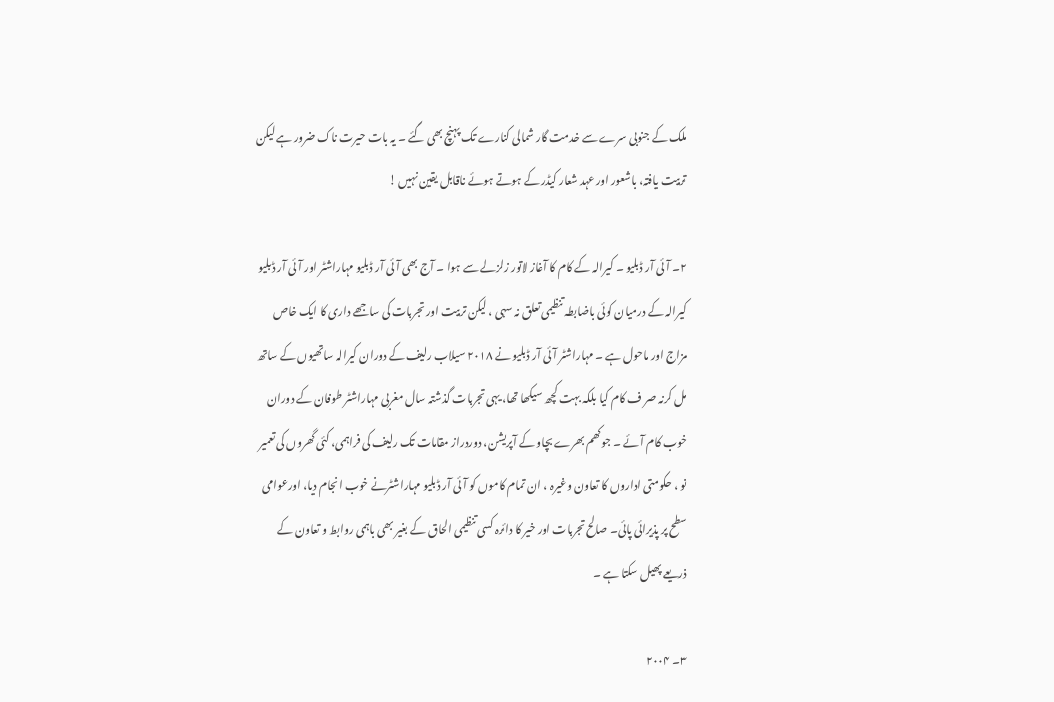ملک کے جنوبی سرے سے خدمت گار شمالی کنارے تک پہنچ بھی گئے ۔ یہ بات حیرت ناک ضرور ہے لیکن تربیت یافتہ، باشعور اور عہد شعار کیڈر کے ہوتے ہوئے ناقابل یقین نہیں !

۲۔ آئی آر ڈبلیو ۔ کیرالہ کے کام کا آغاز لاتور زلزلے سے ہوا ۔ آج بھی آئی آر ڈبلیو مہاراشٹر اور آئی آر ڈبلیو کیرالہ کے درمیان کوئی باضابطہ تنظیمی تعلق نہ سہی ، لیکن تربیت اور تجربات کی ساجھے داری کا ایک خاص مزاج اور ماحول ہے ۔ مہاراشٹر آئی آر ڈبلیو نے ۲۰۱۸ سیلاب رلیف کے دوران کیرالہ ساتھیوں کے ساتھ مل کرنہ صر ف کام کیا بلکہ بہت کچھ سیکھا تھا، یہی تجربات گذشتہ سال مغربی مہاراشٹر طوفان کے دوران خوب کام آئے ۔ جوکھم بھرے بچاو کے آپریشن، دوردراز مقامات تک رلیف کی فراہمی، کئی گھروں کی تعمیر نو ، حکومتی اداروں کا تعاون وغیرہ ، ان تمام کاموں کو آئی آر ڈبلیو مہاراشٹرنے خوب انجام دیا، اورعوامی سطح پر پذیرائی پائی۔ صالح تجربات اور خیر کا دائرہ کسی تنظیمی الحاق کے بغیر بھی باہمی روابط و تعاون کے ذریعے پھیل سکتا ہے ۔

۳۔ ۲۰۰۴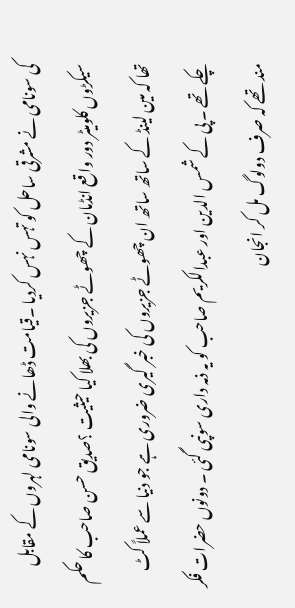کی سونامی نے مشرقی ساحل کو تہس نہس کردیا ۔قیامت ڈھانے والی سونامی لہروں کے مقابل سیکڑوں کلومیٹر دور واقع انڈمان کے چھوٹے جزیروں کی بھلا کیا حیثیت ؟صدیق حسن صاحب کا حکم تھا کہ مین لینڈ کے ساتھ ساتھ ان چھوٹے جزیروں کی خبر گیری ضروری ہے جو دنیا سے عملاً کٹ چکے تھے ۔ پی کے شمس الدین اور عبدالکریم صاحب کو یہ ذمہ داری سونپی گئی ۔ دونوں حضرات فکر مند تھے کہ صرف دولوگ مل کر انجان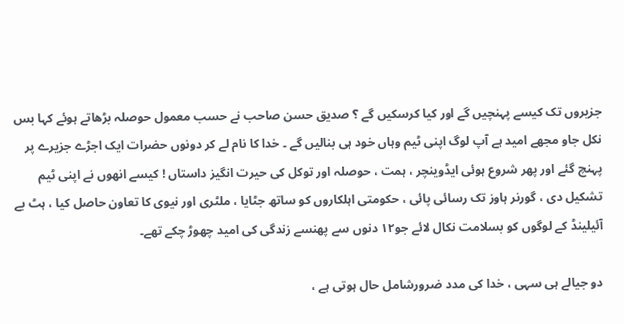جزیروں تک کیسے پہنچیں گے اور کیا کرسکیں گے ؟ صدیق حسن صاحب نے حسب معمول حوصلہ بڑھاتے ہوئے کہا بس نکل جاو مجھے امید ہے آپ لوگ اپنی ٹیم وہاں خود ہی بنالیں گے ۔ خدا کا نام لے کر دونوں حضرات ایک اجڑے جزیرے پر پہنچ گئے اور پھر شروع ہوئی ایڈوینچر ، ہمت ، حوصلہ اور توکل کی حیرت انگیز داستاں ! کیسے انھوں نے اپنی ٹیم تشکیل دی ، گورنر ہاوز تک رسائی پائی ، حکومتی اہلکاروں کو ساتھ جٹایا ، ملٹری اور نیوی کا تعاون حاصل کیا ، ہٹ بے آئیلینڈ کے لوگوں کو بسلامت نکال لائے جو۱۲ دنوں سے پھنسے زندگی کی امید چھوڑ چکے تھے۔

دو جیالے ہی سہی ، خدا کی مدد ضرورشامل حال ہوتی ہے ،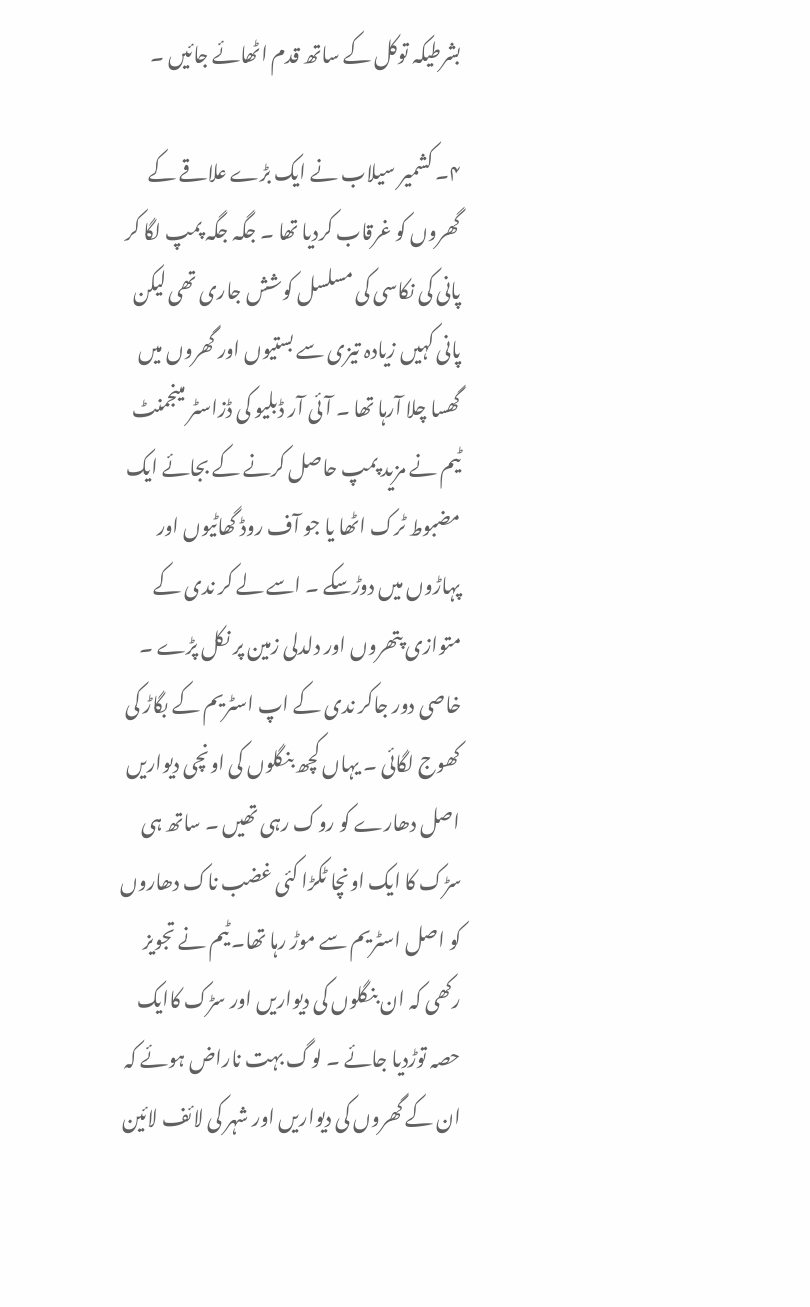بشرطیکہ توکل کے ساتھ قدم اٹھائے جائیں ۔

۴۔ کشمیر سیلاب نے ایک بڑے علاقے کے گھروں کو غرقاب کردیا تھا ۔ جگہ جگہ پمپ لگا کر پانی کی نکاسی کی مسلسل کوشش جاری تھی لیکن پانی کہیں زیادہ تیزی سے بستیوں اور گھروں میں گھسا چلا آرہا تھا ۔ آئی آر ڈبلیو کی ڈزاسٹر مینجمنٹ ٹیم نے مزید پمپ حاصل کرنے کے بجائے ایک مضبوط ٹرک اٹھا یا جو آف روڈ گھاٹیوں اور پہاڑوں میں دوڑسکے ۔ اسے لے کر ندی کے متوازی پتھروں اور دلدلی زمین پر نکل پڑے ۔ خاصی دور جاکر ندی کے اپ اسٹریم کے بگاڑ کی کھوج لگائی ۔ یہاں کچھ بنگلوں کی اونچی دیواریں اصل دھارے کو روک رہی تھیں ۔ ساتھ ہی سڑک کا ایک اونچا ٹکڑا کئی غضب ناک دھاروں کو اصل اسٹریم سے موڑ رہا تھا۔ ٹیم نے تجویز رکھی کہ ان بنگلوں کی دیواریں اور سڑک کاایک حصہ توڑدیا جائے ۔ لوگ بہت ناراض ہوئے کہ ان کے گھروں کی دیواریں اور شہر کی لائف لائین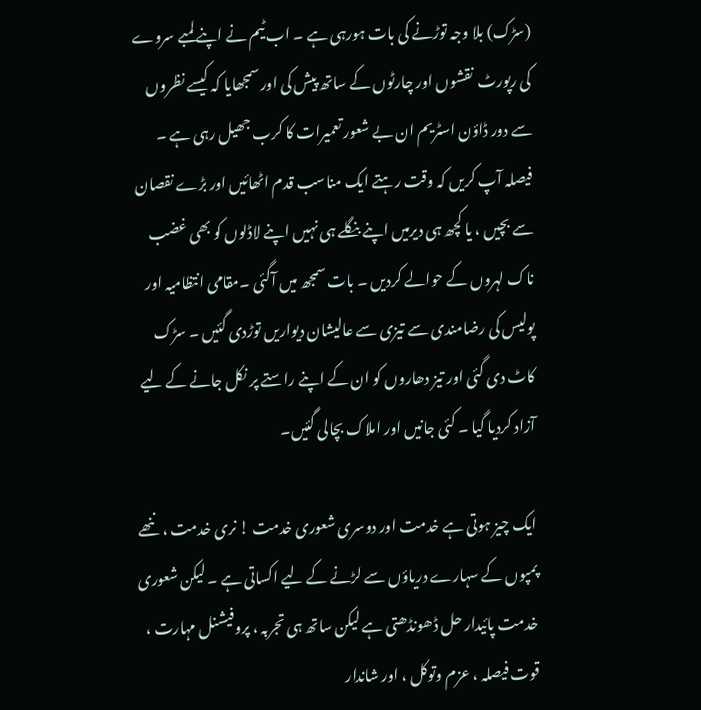(سڑک) بلا وجہ توڑنے کی بات ہورہی ہے ۔ اب ٹیم نے اپنے لمبے سروے کی رپورٹ  نقشوں اور چارٹوں کے ساتھ پیش کی اور سمجھایا کہ کیسے نظروں سے دور ڈاؤن اسٹریم ان بے شعور تعمیرات کا کرب جھیل رہی ہے ۔ فیصلہ آپ کریں کہ وقت رہتے ایک مناسب قدم اٹھائیں اور بڑے نقصان سے بچیں ، یا کچھ ہی دیرمیں اپنے بنگلے ہی نہیں اپنے لاڈلوں کو بھی غضب ناک لہروں کے حوالے کردیں ۔ بات سمجھ میں آگئی ۔مقامی انتظامیہ اور پولیس کی رضامندی سے تیزی سے عالیشان دیواریں توڑدی گئیں ۔ سڑک کاٹ دی گئی اور تیز دھاروں کو ان کے اپنے راستے پر نکل جانے کے لیے آزاد کردیا گیا ۔ کئی جانیں اور املاک بچالی گئیں۔

ایک چیز ہوتی ہے خدمت اور دوسری شعوری خدمت ! نری خدمت ، ننھے پمپوں کے سہارے دریاؤں سے لڑنے کے لیے اکساتی ہے ۔ لیکن شعوری خدمت پائیدار حل ڈھونڈھتی ہے لیکن ساتھ ہی تجربہ ، پروفیشنل مہارت ، قوت فیصلہ ، عزم وتوکل ، اور شاندار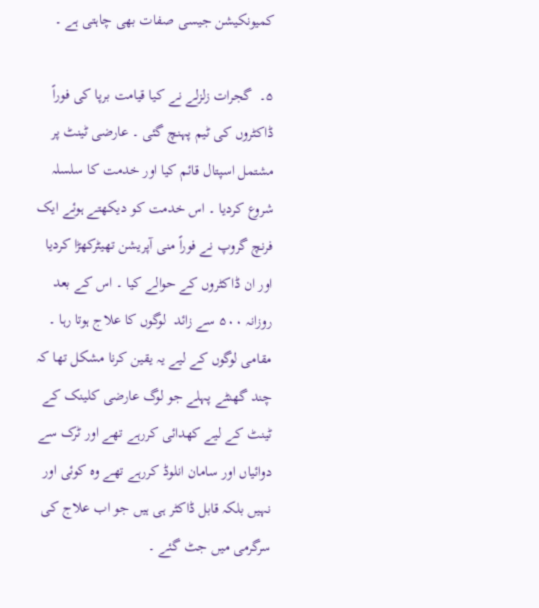کمیونکیشن جیسی صفات بھی چاہتی ہے ۔

۵۔  گجرات زلزلے نے کیا قیامت برپا کی فوراً ڈاکٹروں کی ٹیم پہنچ گئی ۔ عارضی ٹینٹ پر مشتمل اسپتال قائم کیا اور خدمت کا سلسلہ شروع کردیا ۔ اس خدمت کو دیکھتے ہوئے ایک فرنچ گروپ نے فوراً منی آپریشن تھیٹرکھڑا کردیا اور ان ڈاکٹروں کے حوالے کیا ۔ اس کے بعد روزانہ ۵۰۰ سے زائد  لوگوں کا علاج ہوتا رہا ۔ مقامی لوگوں کے لیے یہ یقین کرنا مشکل تھا کہ چند گھنٹے پہلے جو لوگ عارضی کلینک کے ٹینٹ کے لیے کھدائی کررہے تھے اور ٹرک سے دوائیاں اور سامان انلوڈ کررہے تھے وہ کوئی اور نہیں بلکہ قابل ڈاکٹر ہی ہیں جو اب علاج کی سرگرمی میں جٹ گئے ۔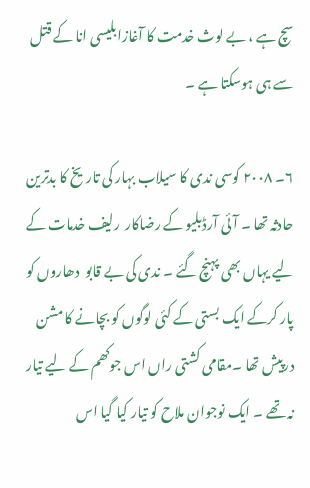سچ ہے ، بے لوث خدمت کا آغازابلیسی انا کے قتل سے ہی ہوسکتا ہے ۔

۶۔ ۲۰۰۸ کوسی ندی کا سیلاب بہار کی تاریخ کا بدترین حادثہ تھا ۔ آئی آرڈبلیو کے رضاکار  رلیف خدمات کے لیے یہاں بھی پہنچ گئے ۔ ندی کی بے قابو  دھاروں کو پار کرکے ایک بستی کے کئی لوگوں کو بچانے کا مشن درپیش تھا ۔مقامی کشتی راں اس جوکھم کے لیے تیار نہ تھے ۔ ایک نوجوان ملاح کو تیار کیا گیا اس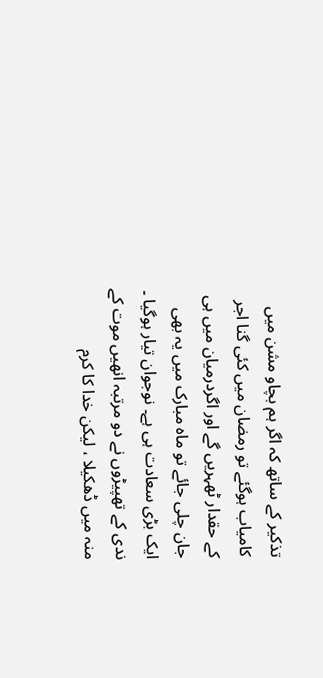تذکیر کے ساتھ کہ اگر ہم بچاو مشن میں کامیاب ہوگئے تو رمضان میں کئی گنا اجر کے حقدار ٹھہریں گے اور اگردرمیان میں ہی جان چلی جائے تو ماہ مبارک میں یہ بھی ایک بڑی سعادت ہی ہے۔ نوجوان تیار ہوگیا ۔ ندی کے تھپیڑوں نے دو مرتبہ انھیں موت کے منہ میں ڈھکیلا ، لیکن خدا کا کرم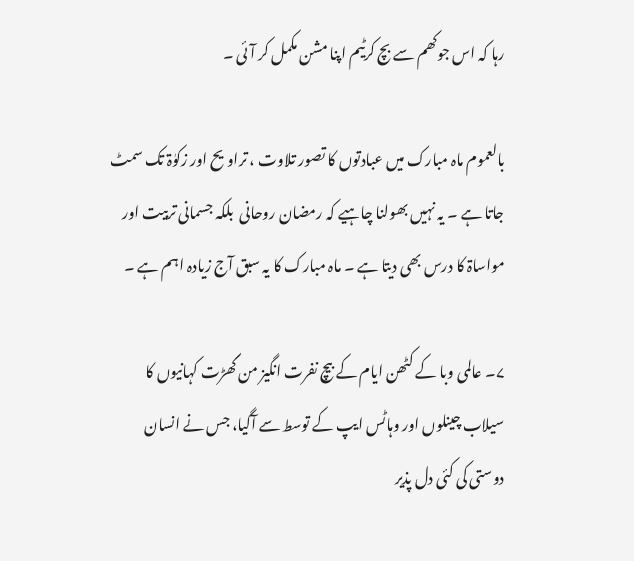رہا کہ اس جوکھم سے بچ کرٹیم اپنا مشن مکمل کر آئی ۔

بالعموم ماہ مبارک میں عبادتوں کا تصور تلاوت ، تراویح اور زکوٰۃ تک سمٹ جاتا ہے ۔ یہ نہیں بھولنا چاہیے کہ رمضان روحانی  بلکہ جسمانی تربیت اور مواساۃ کا درس بھی دیتا ہے ۔ ماہ مبارک کا یہ سبق آج زیادہ اہم ہے ۔

۷۔ عالمی وبا کے کٹھن ایام کے بیچ نفرت انگیز من گھڑت کہانیوں کا سیلاب چینلوں اور وہاٹس ایپ کے توسط سے آگیا، جس نے انسان دوستی کی کئی دل پذیر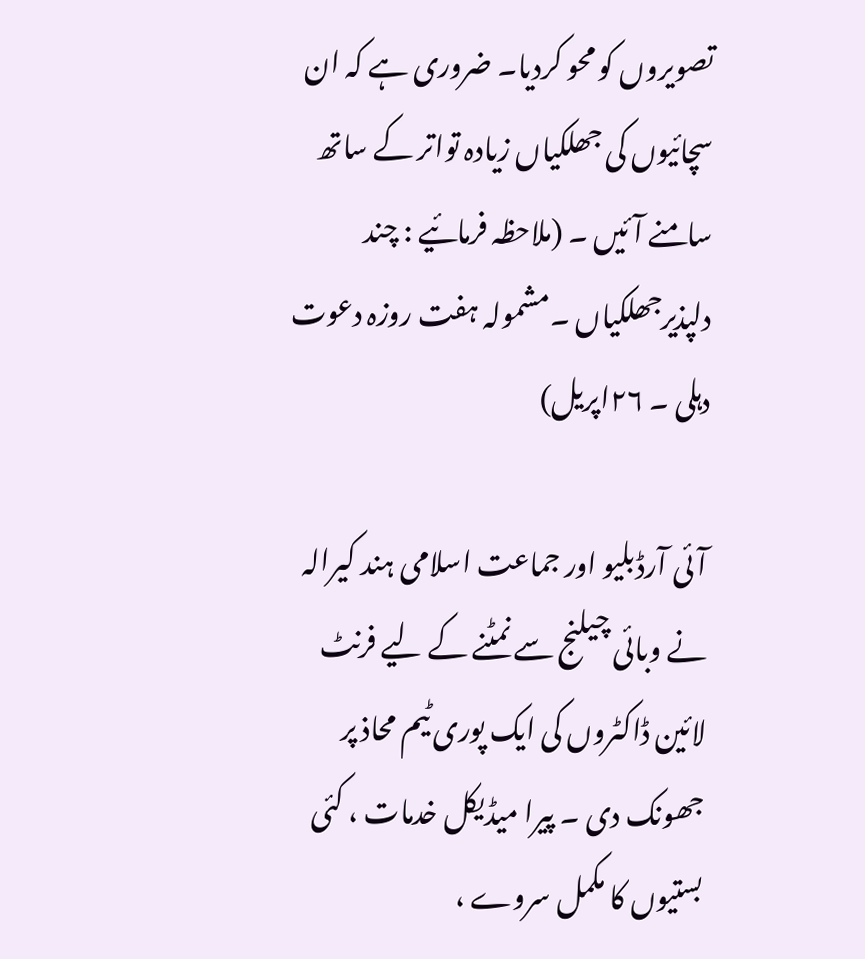تصویروں کو محو کردیا۔ ضروری ہے کہ ان سچائیوں کی جھلکیاں زیادہ تواتر کے ساتھ سامنے آئیں ۔ (ملاحظہ فرمائیے : چند دلپذیرجھلکیاں ۔مشمولہ ہفت روزہ دعوت دہلی ۔ ۲۶اپریل)

آئی آرڈبلیو اور جماعت اسلامی ہند کیرالہ نے وبائی چیلنج سے نمٹنے کے لیے فرنٹ لائین ڈاکٹروں کی ایک پوری ٹیم محاذ پر جھونک دی ۔ پیرا میڈیکل خدمات ، کئی بستیوں کا مکمل سروے ،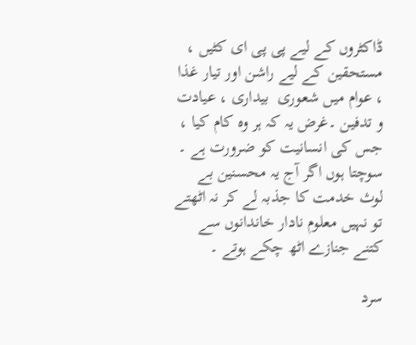ڈاکٹروں کے لیے پی پی ای کٹیں ، مستحقین کے لیے راشن اور تیار غذا ، عوام میں شعوری  بیداری ، عیادت و تدفین ۔غرض یہ کہ ہر وہ کام کیا ، جس کی انسانیت کو ضرورت ہے ۔ سوچتا ہوں اگر آج یہ محسنین بے لوث خدمت کا جذبہ لے کر نہ اٹھتے تو نہیں معلوم نادار خاندانوں سے کتنے جنازے اٹھ چکے ہوتے ۔

سرد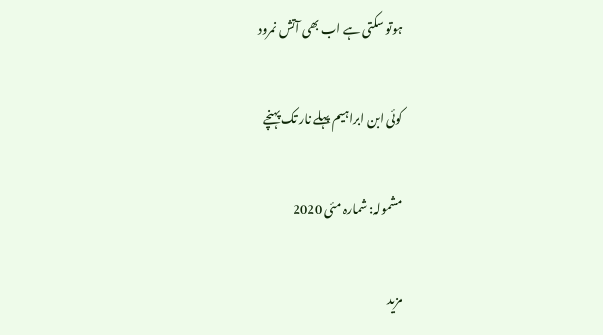ہوتو سکتی ہے اب بھی آتش نمرود

کوئی ابن ابراہیم پہلے نار تک پہنچے

مشمولہ: شمارہ مئی 2020

مزید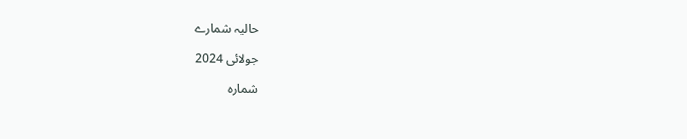حالیہ شمارے

جولائی 2024

شمارہ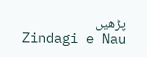پڑھیں
Zindagi e Nau